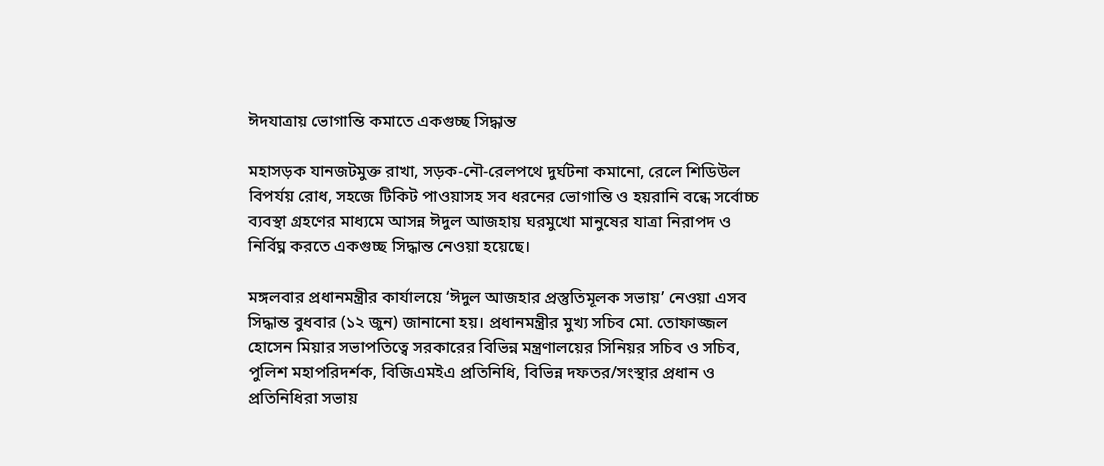ঈদযাত্রায় ভোগান্তি কমাতে একগুচ্ছ সিদ্ধান্ত

মহাসড়ক যানজটমুক্ত রাখা, সড়ক-নৌ-রেলপথে দুর্ঘটনা কমানো, রেলে শিডিউল বিপর্যয় রোধ, সহজে টিকিট পাওয়াসহ সব ধরনের ভোগান্তি ও হয়রানি বন্ধে সর্বোচ্চ ব্যবস্থা গ্রহণের মাধ্যমে আসন্ন ঈদুল আজহায় ঘরমুখো মানুষের যাত্রা নিরাপদ ও নির্বিঘ্ন করতে একগুচ্ছ সিদ্ধান্ত নেওয়া হয়েছে।

মঙ্গলবার প্রধানমন্ত্রীর কার্যালয়ে ‘ঈদুল আজহার প্রস্তুতিমূলক সভায়’ নেওয়া এসব সিদ্ধান্ত বুধবার (১২ জুন) জানানো হয়। প্রধানমন্ত্রীর মুখ্য সচিব মো. তোফাজ্জল হোসেন মিয়ার সভাপতিত্বে সরকারের বিভিন্ন মন্ত্রণালয়ের সিনিয়র সচিব ও সচিব, পুলিশ মহাপরিদর্শক, বিজিএমইএ প্রতিনিধি, বিভিন্ন দফতর/সংস্থার প্রধান ও প্রতিনিধিরা সভায়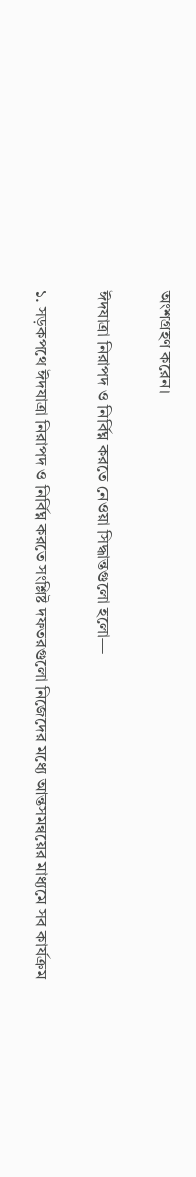অংশগ্রহণ করেন।

ঈদযাত্রা নিরাপদ ও নির্বিঘ্ন করতে নেওয়া সিদ্ধান্তগুলো হলো—

১. সড়কপথে ঈদযাত্রা নিরাপদ ও নির্বিঘ্ন করতে সংশ্লিষ্ট দফতরগুলো নিজেদের মধ্যে আন্তসমন্বয়ের মাধ্যমে সব কার্যক্রম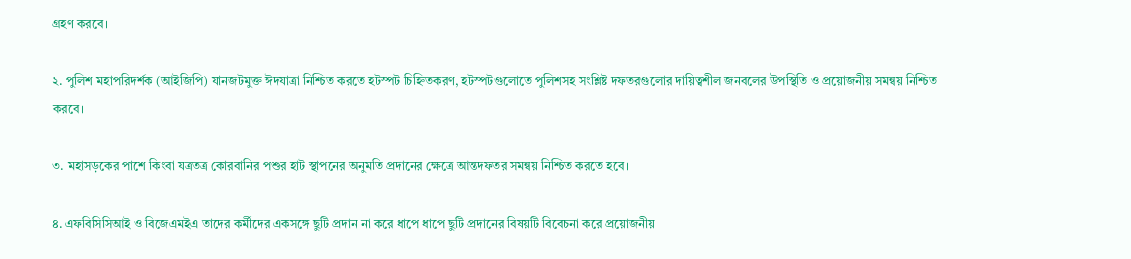গ্রহণ করবে।

২. পুলিশ মহাপরিদর্শক (আইজিপি) যানজটমুক্ত ঈদযাত্রা নিশ্চিত করতে হটস্পট চিহ্নিতকরণ, হটস্পটগুলোতে পুলিশসহ সংশ্লিষ্ট দফতরগুলোর দায়িত্বশীল জনবলের উপস্থিতি ও প্রয়োজনীয় সমন্বয় নিশ্চিত করবে।

৩. মহাসড়কের পাশে কিংবা যত্রতত্র কোরবানির পশুর হাট স্থাপনের অনুমতি প্রদানের ক্ষেত্রে আন্তদফতর সমন্বয় নিশ্চিত করতে হবে।

৪. এফবিসিসিআই ও বিজেএমইএ তাদের কর্মীদের একসঙ্গে ছুটি প্রদান না করে ধাপে ধাপে ছুটি প্রদানের বিষয়টি বিবেচনা করে প্রয়োজনীয়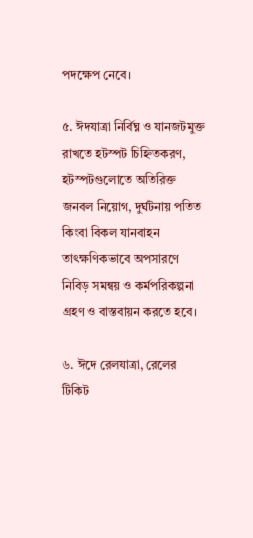পদক্ষেপ নেবে।

৫. ঈদযাত্রা নির্বিঘ্ন ও যানজটমুক্ত রাখতে হটস্পট চিহ্নিতকরণ, হটস্পটগুলোতে অতিরিক্ত জনবল নিয়োগ, দুর্ঘটনায় পতিত কিংবা বিকল যানবাহন তাৎক্ষণিকভাবে অপসারণে নিবিড় সমন্বয় ও কর্মপরিকল্পনা গ্রহণ ও বাস্তবায়ন করতে হবে।

৬. ঈদে রেলযাত্রা, রেলের টিকিট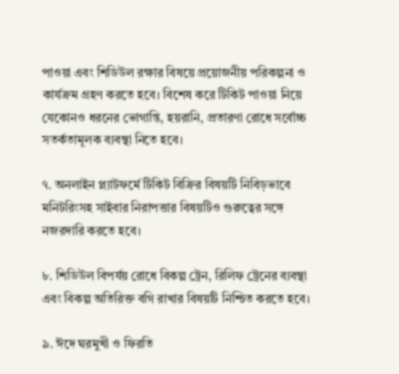পাওয়া এবং শিডিউল রক্ষার বিষয়ে প্রয়োজনীয় পরিকল্পনা ও কার্যক্রম গ্রহণ করতে হবে। বিশেষ করে টিকিট পাওয়া নিয়ে যেকোনও ধরনের ভোগান্তি, হয়রানি, প্রতারণা রোধে সর্বোচ্চ সতর্কতামূলক ব্যবস্থা নিতে হবে।

৭. অনলাইন প্ল্যাটফর্মে টিকিট বিক্রির বিষয়টি নিবিড়ভাবে মনিটরিংসহ সাইবার নিরাপত্তার বিষয়টিও গুরুত্বের সঙ্গে নজরদারি করতে হবে।

৮. শিডিউল বিপর্যয় রোধে বিকল্প ট্রেন, রিলিফ ট্রেনের ব্যবস্থা এবং বিকল্প অতিরিক্ত বগি রাখার বিষয়টি নিশ্চিত করতে হবে।

৯. ঈদে ঘরমুখী ও ফিরতি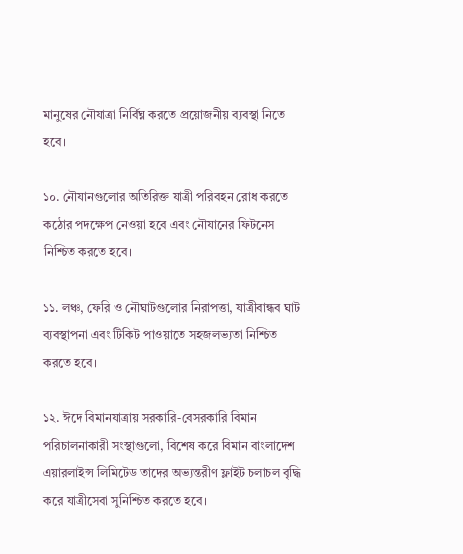মানুষের নৌযাত্রা নির্বিঘ্ন করতে প্রয়োজনীয় ব্যবস্থা নিতে হবে।

১০. নৌযানগুলোর অতিরিক্ত যাত্রী পরিবহন রোধ করতে কঠোর পদক্ষেপ নেওয়া হবে এবং নৌযানের ফিটনেস নিশ্চিত করতে হবে।

১১. লঞ্চ, ফেরি ও নৌঘাটগুলোর নিরাপত্তা, যাত্রীবান্ধব ঘাট ব্যবস্থাপনা এবং টিকিট পাওয়াতে সহজলভ্যতা নিশ্চিত করতে হবে।

১২. ঈদে বিমানযাত্রায় সরকারি-বেসরকারি বিমান পরিচালনাকারী সংস্থাগুলো, বিশেষ করে বিমান বাংলাদেশ এয়ারলাইন্স লিমিটেড তাদের অভ্যন্তরীণ ফ্লাইট চলাচল বৃদ্ধি করে যাত্রীসেবা সুনিশ্চিত করতে হবে।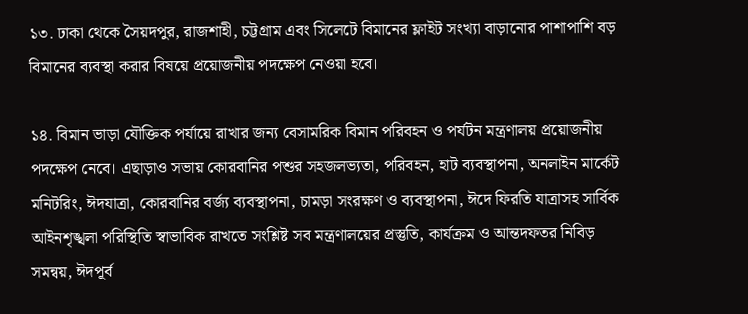১৩. ঢাকা থেকে সৈয়দপুর, রাজশাহী, চট্টগ্রাম এবং সিলেটে বিমানের ফ্লাইট সংখ্যা বাড়ানোর পাশাপাশি বড় বিমানের ব্যবস্থা করার বিষয়ে প্রয়োজনীয় পদক্ষেপ নেওয়া হবে।

১৪. বিমান ভাড়া যৌক্তিক পর্যায়ে রাখার জন্য বেসামরিক বিমান পরিবহন ও পর্যটন মন্ত্রণালয় প্রয়োজনীয় পদক্ষেপ নেবে। এছাড়াও সভায় কোরবানির পশুর সহজলভ্যতা, পরিবহন, হাট ব্যবস্থাপনা, অনলাইন মার্কেট মনিটরিং, ঈদযাত্রা, কোরবানির বর্জ্য ব্যবস্থাপনা, চামড়া সংরক্ষণ ও ব্যবস্থাপনা, ঈদে ফিরতি যাত্রাসহ সার্বিক আইনশৃঙ্খলা পরিস্থিতি স্বাভাবিক রাখতে সংশ্লিষ্ট সব মন্ত্রণালয়ের প্রস্তুতি, কার্যক্রম ও আন্তদফতর নিবিড় সমন্বয়, ঈদপূর্ব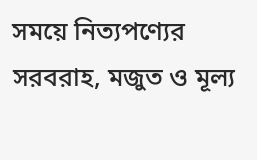সময়ে নিত্যপণ্যের সরবরাহ, মজুত ও মূল্য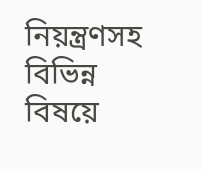নিয়ন্ত্রণসহ বিভিন্ন বিষয়ে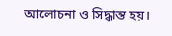আলোচনা ও সিদ্ধান্ত হয়।